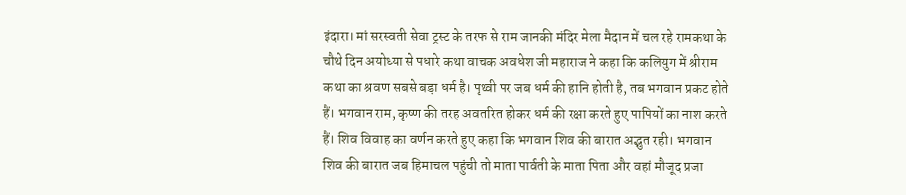इंदारा। मां सरस्वती सेवा ट्रस्ट के तरफ से राम जानकी मंदिर मेला मैदान में चल रहे रामकथा के चौथे दिन अयोध्या से पधारे कथा वाचक अवधेश जी महाराज ने कहा कि कलियुग में श्रीराम कथा का श्रवण सबसे बड़ा धर्म है। पृथ्वी पर जब धर्म की हानि होती है, तब भगवान प्रकट होते हैं। भगवान राम, कृष्ण की तरह अवतरित होकर धर्म की रक्षा करते हुए पापियों का नाश करते हैं। शिव विवाह का वर्णन करते हुए कहा कि भगवान शिव की बारात अद्भुत रही। भगवान शिव की बारात जब हिमाचल पहुंची तो माता पार्वती के माता पिता और वहां मौजूद प्रजा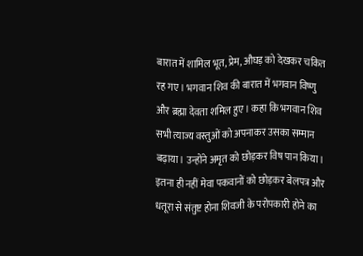बारात में शामिल भूत, प्रेम, औघड़ को देखकर चकित रह गए। भगवान शिव की बारात में भगवान विष्णु और ब्रह्मा देवता शमिल हुए। कहा कि भगवान शिव सभी त्याज्य वस्तुओं को अपनाकर उसका सम्मान बढ़ाया। उन्होंने अमृत को छोड़कर विष पान किया। इतना ही नहीं मेवा पकवानों को छोड़कर बेलपत्र और धतूरा से संतुष्ट होना शिवजी के परोपकारी होने का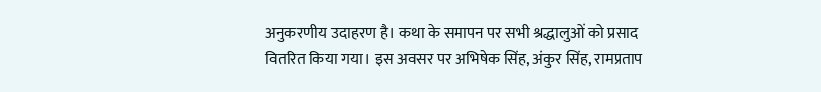अनुकरणीय उदाहरण है। कथा के समापन पर सभी श्रद्धालुओं को प्रसाद वितरित किया गया। इस अवसर पर अभिषेक सिंह, अंकुर सिंह, रामप्रताप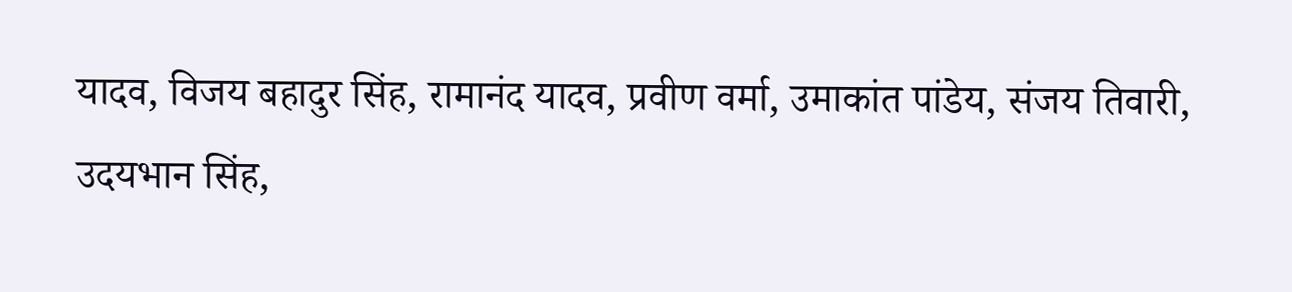यादव, विजय बहादुर सिंह, रामानंद यादव, प्रवीण वर्मा, उमाकांत पांडेय, संजय तिवारी, उदयभान सिंह,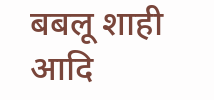बबलू शाही आदि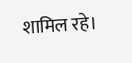शामिल रहे।